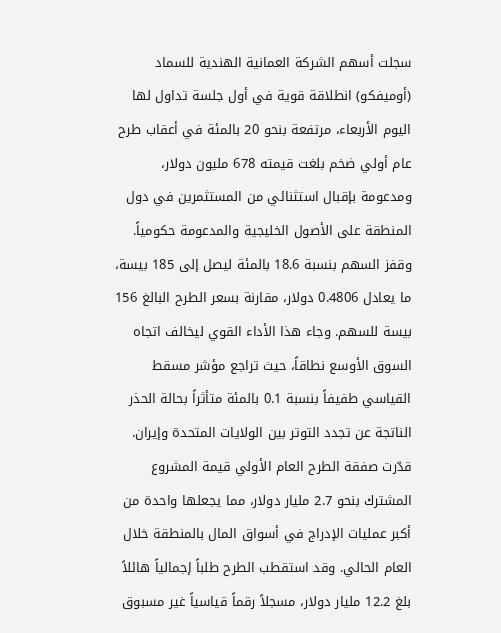سجلت أسهم الشركة العمانية الهندية للسماد (أوميفكو) انطلاقة قوية في أول جلسة تداول لها اليوم الأربعاء، مرتفعة بنحو 20 بالمئة في أعقاب طرح عام أولي ضخم بلغت قيمته 678 مليون دولار، ومدعومة بإقبال استثنائي من المستثمرين في دول المنطقة على الأصول الخليجية والمدعومة حكومياً.
وقفز السهم بنسبة 18.6 بالمئة ليصل إلى 185 بيسة، ما يعادل 0.4806 دولار، مقارنة بسعر الطرح البالغ 156 بيسة للسهم. وجاء هذا الأداء القوي ليخالف اتجاه السوق الأوسع نطاقاً، حيث تراجع مؤشر مسقط القياسي طفيفاً بنسبة 0.1 بالمئة متأثراً بحالة الحذر الناتجة عن تجدد التوتر بين الولايات المتحدة وإيران.
قدّرت صفقة الطرح العام الأولي قيمة المشروع المشترك بنحو 2.7 مليار دولار، مما يجعلها واحدة من أكبر عمليات الإدراج في أسواق المال بالمنطقة خلال العام الحالي. وقد استقطب الطرح طلباً إجمالياً هائلاً بلغ 12.2 مليار دولار، مسجلاً رقماً قياسياً غير مسبوق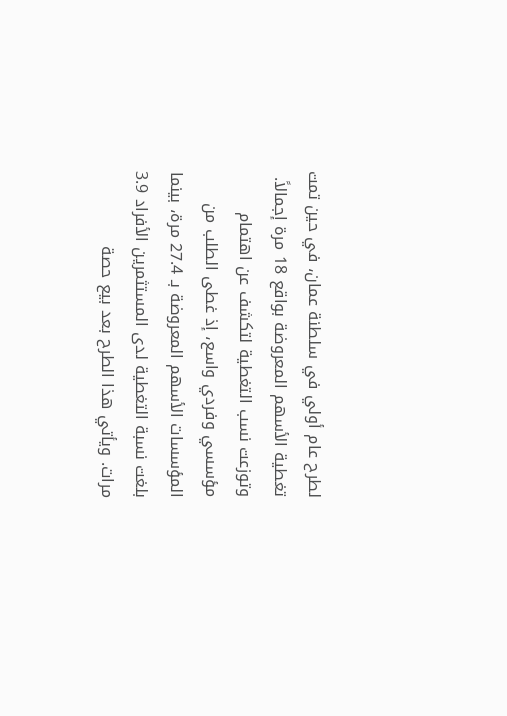لطرح عام أولي في سلطنة عمان، في حين تمت تغطية الأسهم المعروضة بواقع 18 مرة إجمالاً.
وتوزعت نسب التغطية لتكشف عن اهتمام مؤسسي وفردي واسع، إذ غطى الطلب من المؤسسات الأسهم المعروضة بـ 27.4 مرة، بينما بلغت نسبة التغطية لدى المستثمرين الأفراد 3.9 مرات. ويأتي هذا الطرح بعد بيع حصة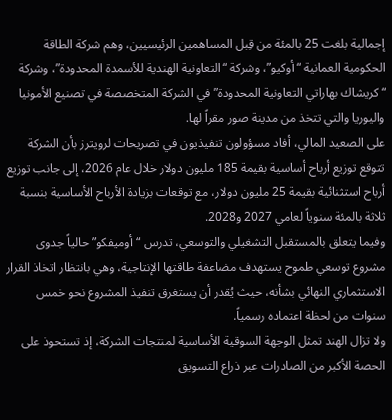إجمالية بلغت 25 بالمئة من قِبل المساهمين الرئيسيين، وهم شركة الطاقة الحكومية العمانية “أوكيو”، وشركة “التعاونية الهندية للأسمدة المحدودة”، وشركة “كريشاك بهاراتي التعاونية المحدودة” في الشركة المتخصصة في تصنيع الأمونيا واليوريا والتي تتخذ من مدينة صور مقراً لها.
على الصعيد المالي، أفاد مسؤولون تنفيذيون في تصريحات لرويترز بأن الشركة تتوقع توزيع أرباح أساسية بقيمة 185 مليون دولار خلال عام 2026، إلى جانب توزيع أرباح استثنائية بقيمة 25 مليون دولار، مع توقعات بزيادة الأرباح الأساسية بنسبة ثلاثة بالمئة سنوياً لعامي 2027 و2028.
وفيما يتعلق بالمستقبل التشغيلي والتوسعي، تدرس “أوميفكو” حالياً جدوى مشروع توسعي طموح يستهدف مضاعفة طاقتها الإنتاجية، وهي بانتظار اتخاذ القرار الاستثماري النهائي بشأنه، حيث يُقدر أن يستغرق تنفيذ المشروع نحو خمس سنوات من لحظة اعتماده رسمياً.
ولا تزال الهند تمثل الوجهة السوقية الأساسية لمنتجات الشركة، إذ تستحوذ على الحصة الأكبر من الصادرات عبر ذراع التسويق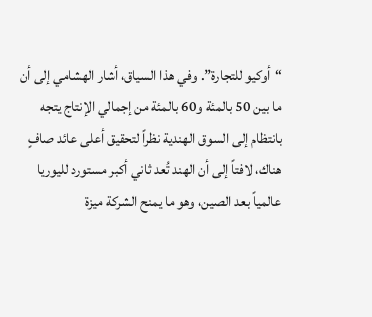“أوكيو للتجارة”. وفي هذا السياق، أشار الهشامي إلى أن ما بين 50 بالمئة و60 بالمئة من إجمالي الإنتاج يتجه بانتظام إلى السوق الهندية نظراً لتحقيق أعلى عائد صافٍ هناك، لافتاً إلى أن الهند تُعد ثاني أكبر مستورد لليوريا عالمياً بعد الصين، وهو ما يمنح الشركة ميزة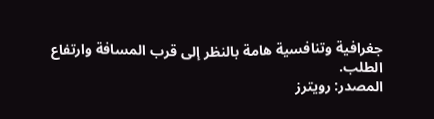جغرافية وتنافسية هامة بالنظر إلى قرب المسافة وارتفاع الطلب.
المصدر: رويترز